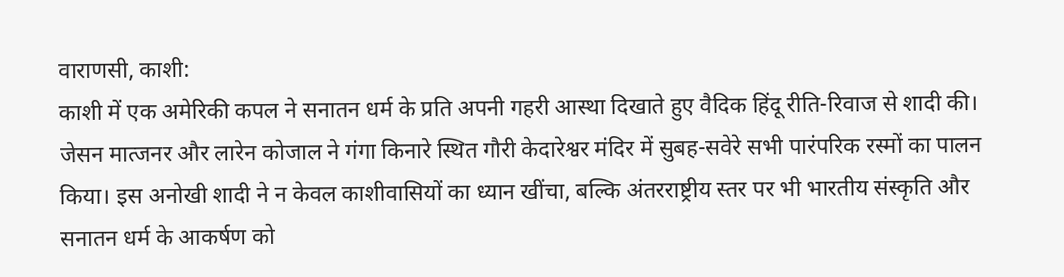वाराणसी, काशी:
काशी में एक अमेरिकी कपल ने सनातन धर्म के प्रति अपनी गहरी आस्था दिखाते हुए वैदिक हिंदू रीति-रिवाज से शादी की। जेसन मात्जनर और लारेन कोजाल ने गंगा किनारे स्थित गौरी केदारेश्वर मंदिर में सुबह-सवेरे सभी पारंपरिक रस्मों का पालन किया। इस अनोखी शादी ने न केवल काशीवासियों का ध्यान खींचा, बल्कि अंतरराष्ट्रीय स्तर पर भी भारतीय संस्कृति और सनातन धर्म के आकर्षण को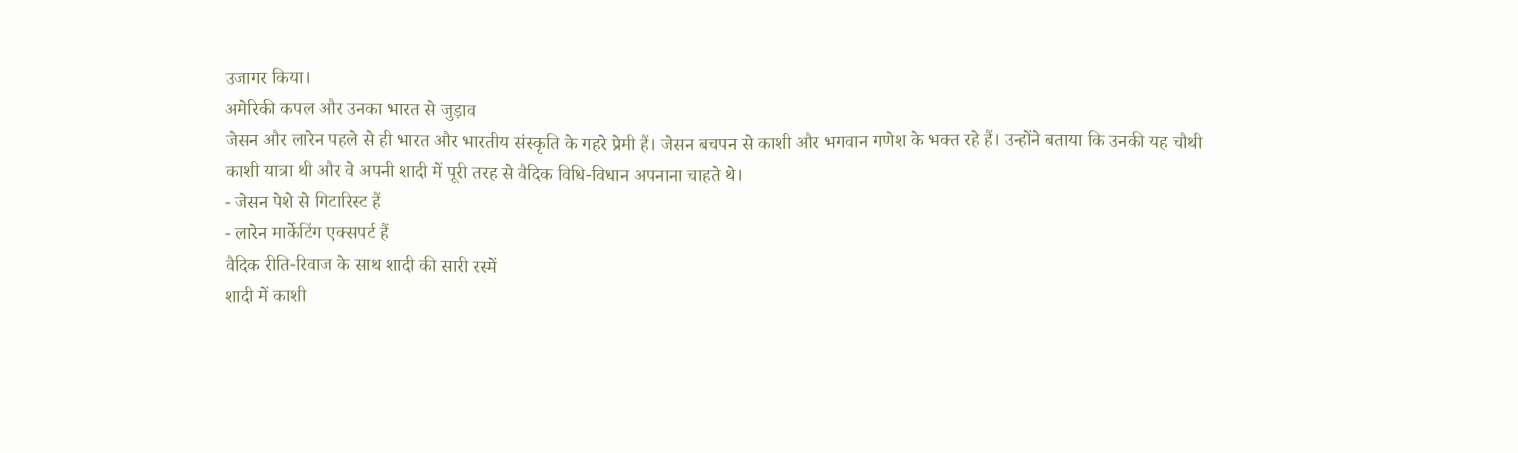उजागर किया।
अमेरिकी कपल और उनका भारत से जुड़ाव
जेसन और लारेन पहले से ही भारत और भारतीय संस्कृति के गहरे प्रेमी हैं। जेसन बचपन से काशी और भगवान गणेश के भक्त रहे हैं। उन्होंने बताया कि उनकी यह चौथी काशी यात्रा थी और वे अपनी शादी में पूरी तरह से वैदिक विधि-विधान अपनाना चाहते थे।
- जेसन पेशे से गिटारिस्ट हैं
- लारेन मार्केटिंग एक्सपर्ट हैं
वैदिक रीति-रिवाज के साथ शादी की सारी रस्में
शादी में काशी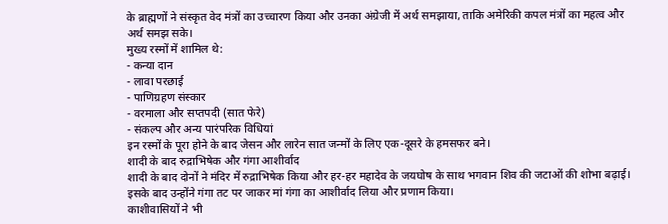के ब्राह्मणों ने संस्कृत वेद मंत्रों का उच्चारण किया और उनका अंग्रेजी में अर्थ समझाया, ताकि अमेरिकी कपल मंत्रों का महत्व और अर्थ समझ सके।
मुख्य रस्मों में शामिल थे:
- कन्या दान
- लावा परछाई
- पाणिग्रहण संस्कार
- वरमाला और सप्तपदी (सात फेरे)
- संकल्प और अन्य पारंपरिक विधियां
इन रस्मों के पूरा होने के बाद जेसन और लारेन सात जन्मों के लिए एक-दूसरे के हमसफर बने।
शादी के बाद रुद्राभिषेक और गंगा आशीर्वाद
शादी के बाद दोनों ने मंदिर में रुद्राभिषेक किया और हर-हर महादेव के जयघोष के साथ भगवान शिव की जटाओं की शोभा बढ़ाई। इसके बाद उन्होंने गंगा तट पर जाकर मां गंगा का आशीर्वाद लिया और प्रणाम किया।
काशीवासियों ने भी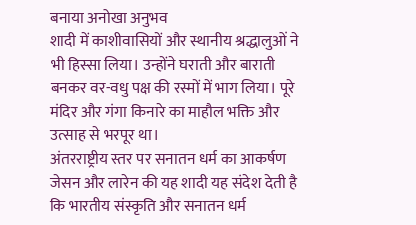बनाया अनोखा अनुभव
शादी में काशीवासियों और स्थानीय श्रद्धालुओं ने भी हिस्सा लिया। उन्होंने घराती और बाराती बनकर वर-वधु पक्ष की रस्मों में भाग लिया। पूरे मंदिर और गंगा किनारे का माहौल भक्ति और उत्साह से भरपूर था।
अंतरराष्ट्रीय स्तर पर सनातन धर्म का आकर्षण
जेसन और लारेन की यह शादी यह संदेश देती है कि भारतीय संस्कृति और सनातन धर्म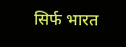सिर्फ भारत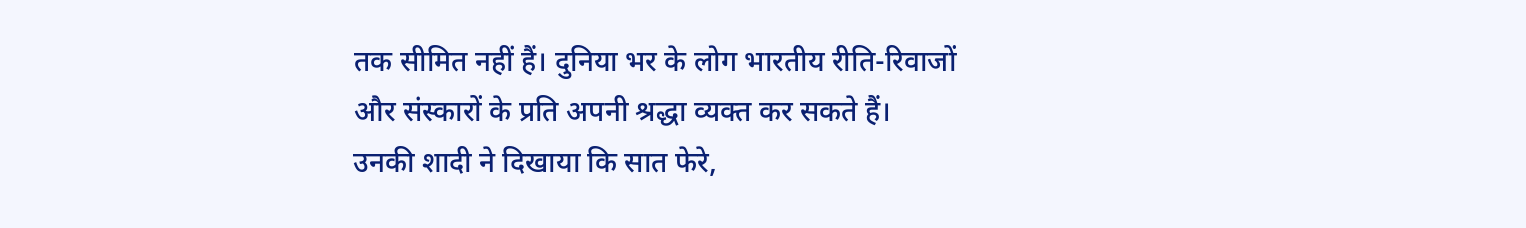तक सीमित नहीं हैं। दुनिया भर के लोग भारतीय रीति-रिवाजों और संस्कारों के प्रति अपनी श्रद्धा व्यक्त कर सकते हैं।
उनकी शादी ने दिखाया कि सात फेरे,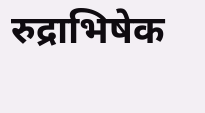रुद्राभिषेक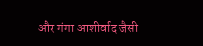और गंगा आशीर्वाद जैसी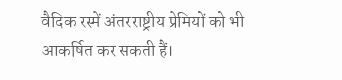वैदिक रस्में अंतरराष्ट्रीय प्रेमियों को भी आकर्षित कर सकती हैं।